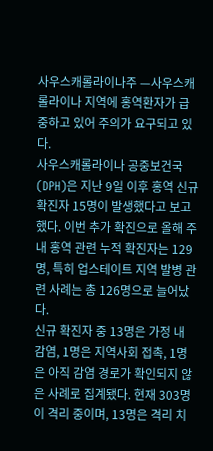사우스캐롤라이나주 —사우스캐롤라이나 지역에 홍역환자가 급중하고 있어 주의가 요구되고 있다.
사우스캐롤라이나 공중보건국(DPH)은 지난 9일 이후 홍역 신규 확진자 15명이 발생했다고 보고했다. 이번 추가 확진으로 올해 주 내 홍역 관련 누적 확진자는 129명, 특히 업스테이트 지역 발병 관련 사례는 총 126명으로 늘어났다.
신규 확진자 중 13명은 가정 내 감염, 1명은 지역사회 접촉, 1명은 아직 감염 경로가 확인되지 않은 사례로 집계됐다. 현재 303명이 격리 중이며, 13명은 격리 치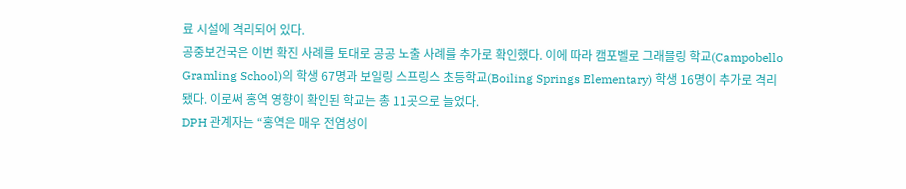료 시설에 격리되어 있다.
공중보건국은 이번 확진 사례를 토대로 공공 노출 사례를 추가로 확인했다. 이에 따라 캠포벨로 그래믈링 학교(Campobello Gramling School)의 학생 67명과 보일링 스프링스 초등학교(Boiling Springs Elementary) 학생 16명이 추가로 격리됐다. 이로써 홍역 영향이 확인된 학교는 총 11곳으로 늘었다.
DPH 관계자는 “홍역은 매우 전염성이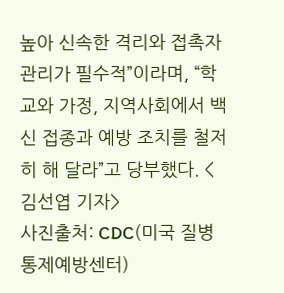높아 신속한 격리와 접촉자 관리가 필수적”이라며, “학교와 가정, 지역사회에서 백신 접종과 예방 조치를 철저히 해 달라”고 당부했다. <김선엽 기자>
사진출처: CDC(미국 질병통제예방센터)